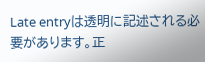Late entryは透明に記述される必要があります。正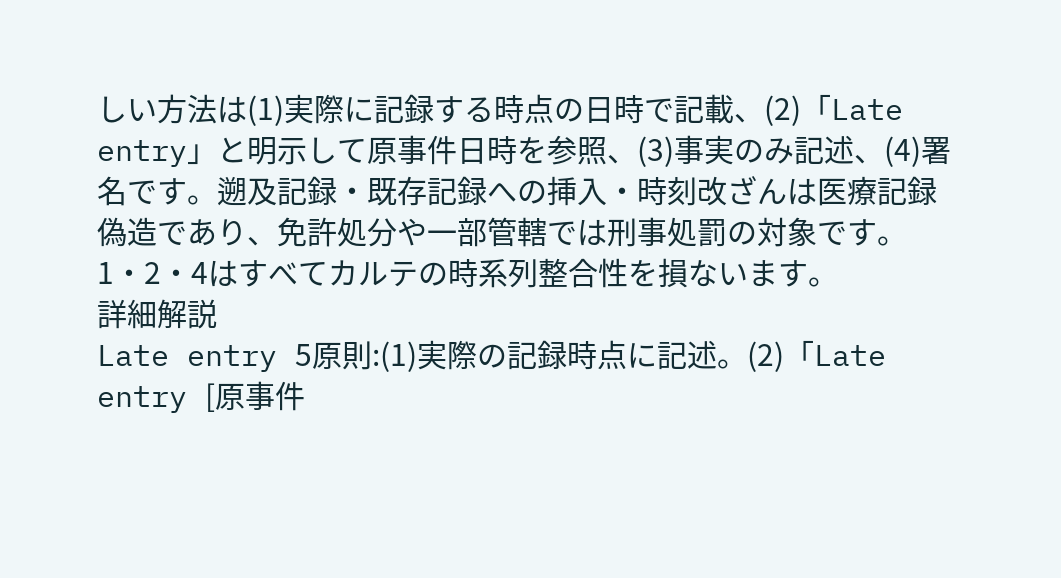しい方法は(1)実際に記録する時点の日時で記載、(2)「Late entry」と明示して原事件日時を参照、(3)事実のみ記述、(4)署名です。遡及記録・既存記録への挿入・時刻改ざんは医療記録偽造であり、免許処分や一部管轄では刑事処罰の対象です。1・2・4はすべてカルテの時系列整合性を損ないます。
詳細解説
Late entry 5原則:(1)実際の記録時点に記述。(2)「Late entry [原事件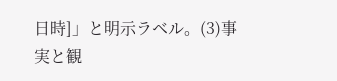日時]」と明示ラベル。(3)事実と観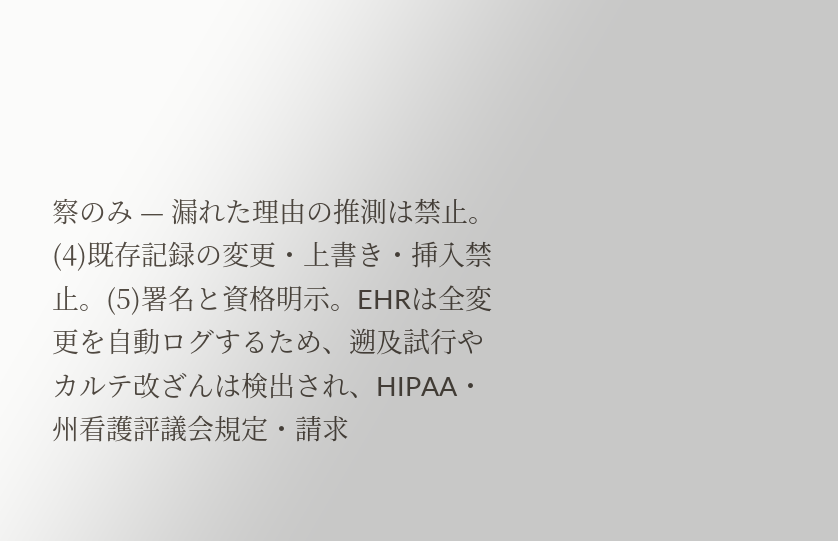察のみ — 漏れた理由の推測は禁止。(4)既存記録の変更・上書き・挿入禁止。(5)署名と資格明示。EHRは全変更を自動ログするため、遡及試行やカルテ改ざんは検出され、HIPAA・州看護評議会規定・請求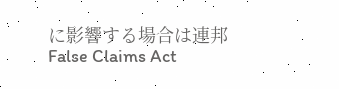に影響する場合は連邦False Claims Act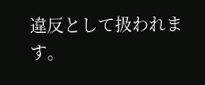違反として扱われます。